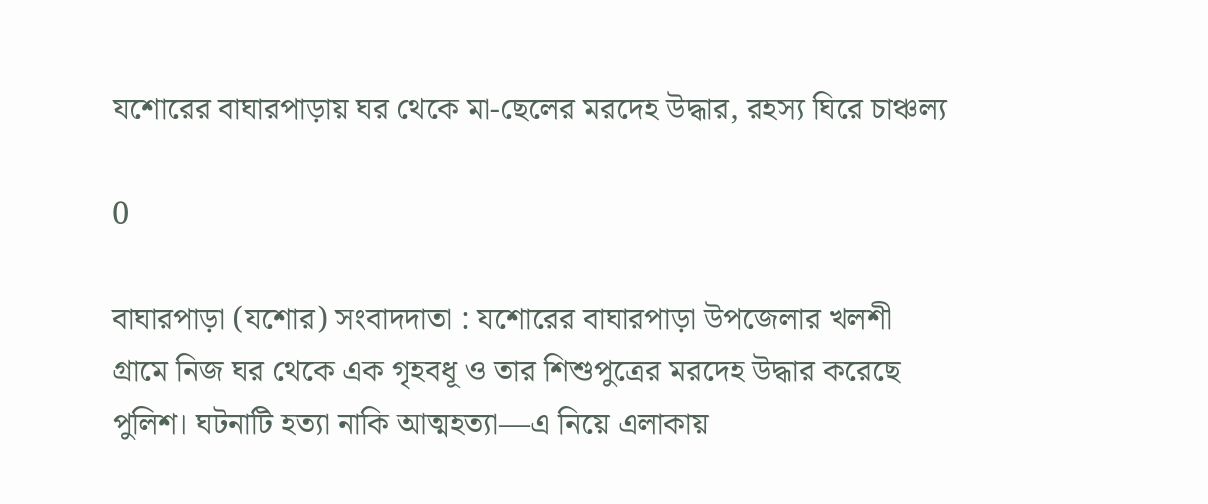যশোরের বাঘারপাড়ায় ঘর থেকে মা-ছেলের মরদেহ উদ্ধার, রহস্য ঘিরে চাঞ্চল্য

0

বাঘারপাড়া (যশোর) সংবাদদাতা : যশোরের বাঘারপাড়া উপজেলার খলশী গ্রামে নিজ ঘর থেকে এক গৃহবধূ ও তার শিশুপুত্রের মরদেহ উদ্ধার করেছে পুলিশ। ঘটনাটি হত্যা নাকি আত্মহত্যা—এ নিয়ে এলাকায়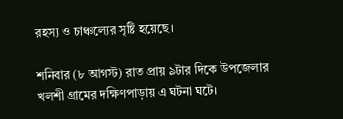রহস্য ও চাঞ্চল্যের সৃষ্টি হয়েছে।

শনিবার (৮ আগস্ট) রাত প্রায় ৯টার দিকে উপজেলার খলশী গ্রামের দক্ষিণপাড়ায় এ ঘটনা ঘটে।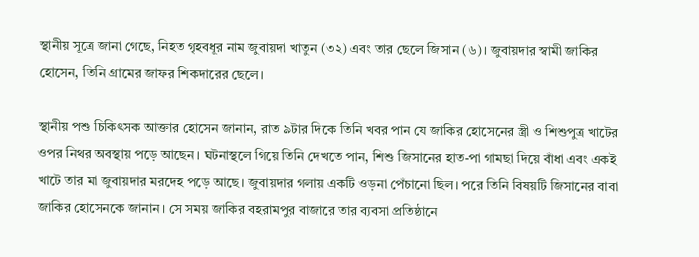স্থানীয় সূত্রে জানা গেছে, নিহত গৃহবধূর নাম জুবায়দা খাতুন (৩২) এবং তার ছেলে জিসান (৬)। জুবায়দার স্বামী জাকির হোসেন, তিনি গ্রামের জাফর শিকদারের ছেলে।

স্থানীয় পশু চিকিৎসক আক্তার হোসেন জানান, রাত ৯টার দিকে তিনি খবর পান যে জাকির হোসেনের স্ত্রী ও শিশুপুত্র খাটের ওপর নিথর অবস্থায় পড়ে আছেন। ঘটনাস্থলে গিয়ে তিনি দেখতে পান, শিশু জিসানের হাত-পা গামছা দিয়ে বাঁধা এবং একই খাটে তার মা জুবায়দার মরদেহ পড়ে আছে। জুবায়দার গলায় একটি ওড়না পেঁচানো ছিল। পরে তিনি বিষয়টি জিসানের বাবা জাকির হোসেনকে জানান। সে সময় জাকির বহরামপুর বাজারে তার ব্যবসা প্রতিষ্ঠানে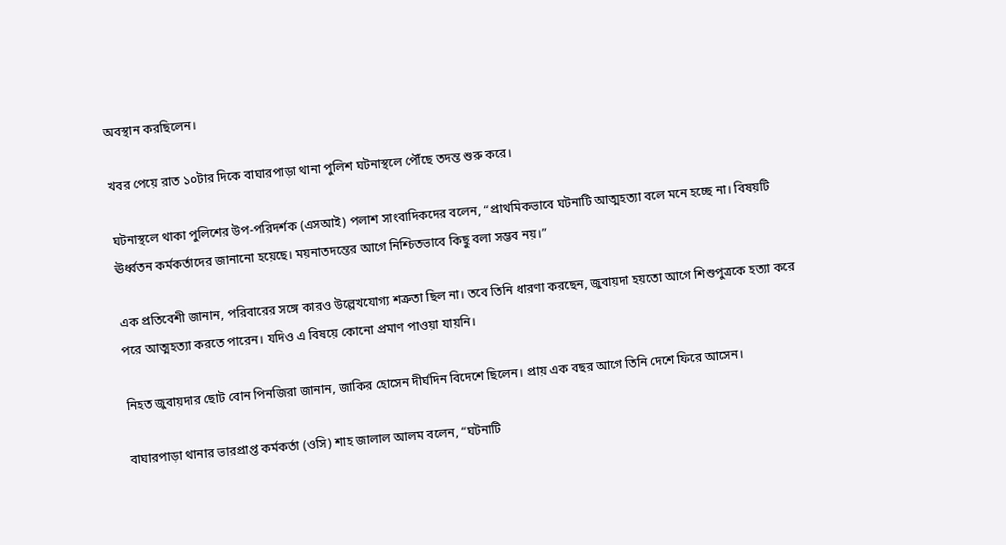অবস্থান করছিলেন।

খবর পেয়ে রাত ১০টার দিকে বাঘারপাড়া থানা পুলিশ ঘটনাস্থলে পৌঁছে তদন্ত শুরু করে।

ঘটনাস্থলে থাকা পুলিশের উপ-পরিদর্শক (এসআই) পলাশ সাংবাদিকদের বলেন, “প্রাথমিকভাবে ঘটনাটি আত্মহত্যা বলে মনে হচ্ছে না। বিষয়টি ঊর্ধ্বতন কর্মকর্তাদের জানানো হয়েছে। ময়নাতদন্তের আগে নিশ্চিতভাবে কিছু বলা সম্ভব নয়।”

এক প্রতিবেশী জানান, পরিবারের সঙ্গে কারও উল্লেখযোগ্য শত্রুতা ছিল না। তবে তিনি ধারণা করছেন, জুবায়দা হয়তো আগে শিশুপুত্রকে হত্যা করে পরে আত্মহত্যা করতে পারেন। যদিও এ বিষয়ে কোনো প্রমাণ পাওয়া যায়নি।

নিহত জুবায়দার ছোট বোন পিনজিরা জানান, জাকির হোসেন দীর্ঘদিন বিদেশে ছিলেন। প্রায় এক বছর আগে তিনি দেশে ফিরে আসেন।

বাঘারপাড়া থানার ভারপ্রাপ্ত কর্মকর্তা (ওসি) শাহ জালাল আলম বলেন, “ঘটনাটি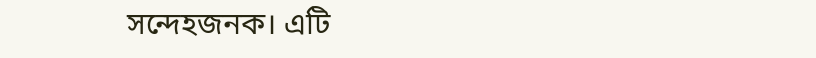সন্দেহজনক। এটি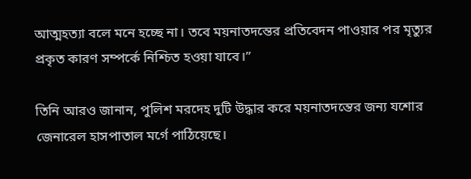আত্মহত্যা বলে মনে হচ্ছে না। তবে ময়নাতদন্তের প্রতিবেদন পাওয়ার পর মৃত্যুর প্রকৃত কারণ সম্পর্কে নিশ্চিত হওয়া যাবে।”

তিনি আরও জানান, পুলিশ মরদেহ দুটি উদ্ধার করে ময়নাতদন্তের জন্য যশোর জেনারেল হাসপাতাল মর্গে পাঠিয়েছে।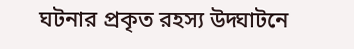ঘটনার প্রকৃত রহস্য উদ্ঘাটনে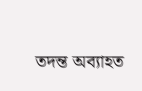তদন্ত অব্যাহত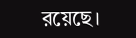রয়েছে।